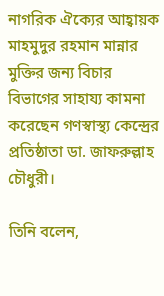নাগরিক ঐক্যের আহ্বায়ক মাহমুদুর রহমান মান্নার মুক্তির জন্য বিচার বিভাগের সাহায্য কামনা করেছেন গণস্বাস্থ্য কেন্দ্রের প্রতিষ্ঠাতা ডা. জাফরুল্লাহ চৌধুরী।

তিনি বলেন,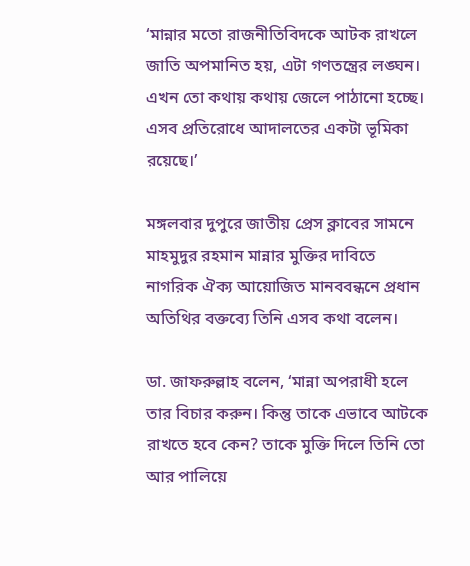‘মান্নার মতো রাজনীতিবিদকে আটক রাখলে জাতি অপমানিত হয়, এটা গণতন্ত্রের লঙ্ঘন। এখন তো কথায় কথায় জেলে পাঠানো হচ্ছে। এসব প্রতিরোধে আদালতের একটা ভূমিকা রয়েছে।’

মঙ্গলবার দুপুরে জাতীয় প্রেস ক্লাবের সামনে মাহমুদুর রহমান মান্নার মুক্তির দাবিতে নাগরিক ঐক্য আয়োজিত মানববন্ধনে প্রধান অতিথির বক্তব্যে তিনি এসব কথা বলেন।

ডা. জাফরুল্লাহ বলেন, ‘মান্না অপরাধী হলে তার বিচার করুন। কিন্তু তাকে এভাবে আটকে রাখতে হবে কেন? তাকে মুক্তি দিলে তিনি তো আর পালিয়ে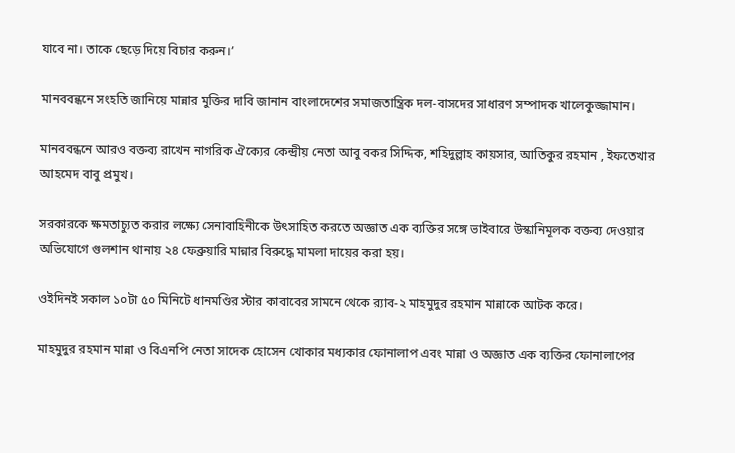যাবে না। তাকে ছেড়ে দিয়ে বিচার করুন।’

মানববন্ধনে সংহতি জানিয়ে মান্নার মুক্তির দাবি জানান বাংলাদেশের সমাজতান্ত্রিক দল-বাসদের সাধারণ সম্পাদক খালেকুজ্জামান।

মানববন্ধনে আরও বক্তব্য রাখেন নাগরিক ঐক্যের কেন্দ্রীয় নেতা আবু বকর সিদ্দিক, শহিদুল্লাহ কায়সার, আতিকুর রহমান , ইফতেখার আহমেদ বাবু প্রমুখ।

সরকারকে ক্ষমতাচ্যুত করার লক্ষ্যে সেনাবাহিনীকে উৎসাহিত করতে অজ্ঞাত এক ব্যক্তির সঙ্গে ভাইবারে উস্কানিমূলক বক্তব্য দেওয়ার অভিযোগে গুলশান থানায় ২৪ ফেব্রুয়ারি মান্নার বিরুদ্ধে মামলা দায়ের করা হয়।

ওইদিনই সকাল ১০টা ৫০ মিনিটে ধানমণ্ডির স্টার কাবাবের সামনে থেকে র‌্যাব-২ মাহমুদুর রহমান মান্নাকে আটক করে।

মাহমুদুর রহমান মান্না ও বিএনপি নেতা সাদেক হোসেন খোকার মধ্যকার ফোনালাপ এবং মান্না ও অজ্ঞাত এক ব্যক্তির ফোনালাপের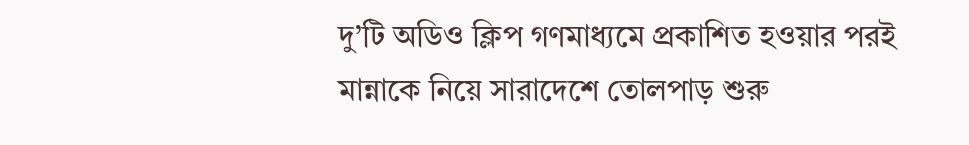দু’টি অডিও ক্লিপ গণমাধ্যমে প্রকাশিত হওয়ার পরই মান্নাকে নিয়ে সারাদেশে তোলপাড় শুরু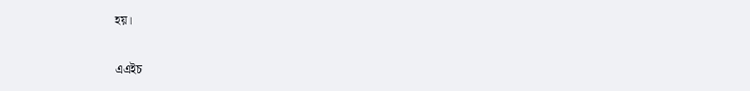হয়।

এএইচ